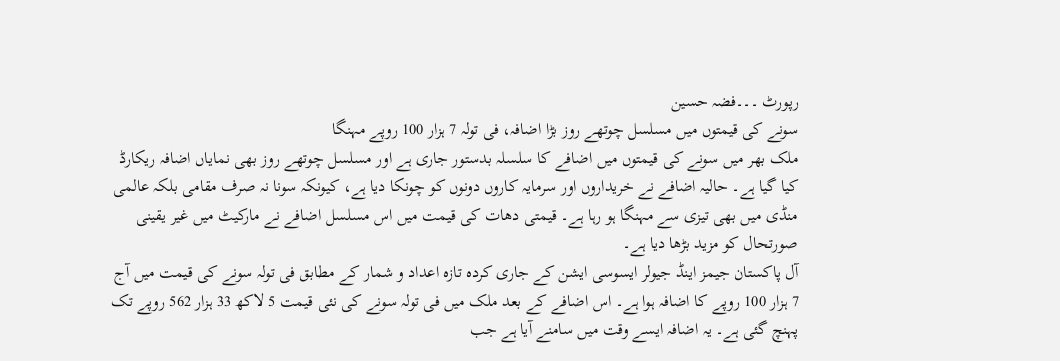رپورٹ ۔۔۔فضہ حسین
سونے کی قیمتوں میں مسلسل چوتھے روز بڑا اضافہ، فی تولہ 7 ہزار 100 روپے مہنگا
ملک بھر میں سونے کی قیمتوں میں اضافے کا سلسلہ بدستور جاری ہے اور مسلسل چوتھے روز بھی نمایاں اضافہ ریکارڈ کیا گیا ہے۔ حالیہ اضافے نے خریداروں اور سرمایہ کاروں دونوں کو چونکا دیا ہے، کیونکہ سونا نہ صرف مقامی بلکہ عالمی منڈی میں بھی تیزی سے مہنگا ہو رہا ہے۔ قیمتی دھات کی قیمت میں اس مسلسل اضافے نے مارکیٹ میں غیر یقینی صورتحال کو مزید بڑھا دیا ہے۔
آل پاکستان جیمز اینڈ جیولر ایسوسی ایشن کے جاری کردہ تازہ اعداد و شمار کے مطابق فی تولہ سونے کی قیمت میں آج 7 ہزار 100 روپے کا اضافہ ہوا ہے۔ اس اضافے کے بعد ملک میں فی تولہ سونے کی نئی قیمت 5 لاکھ 33 ہزار 562 روپے تک پہنچ گئی ہے۔ یہ اضافہ ایسے وقت میں سامنے آیا ہے جب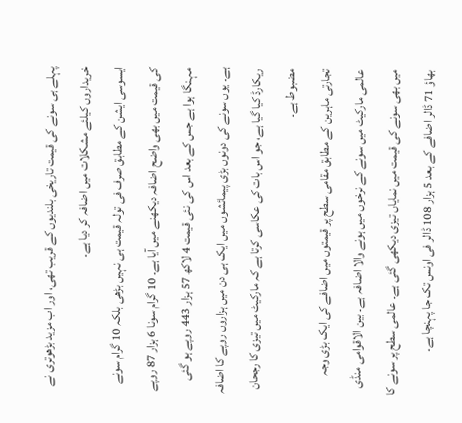پہلے ہی سونے کی قیمت تاریخی بلندیوں کے قریب تھی، اور اب مزید بڑھوتری نے خریداروں کیلئے مشکلات میں اضافہ کر دیا ہے۔
ایسوسی ایشن کے مطابق صرف فی تولہ قیمت ہی نہیں بڑھی بلکہ 10 گرام سونے کی قیمت میں بھی واضح اضافہ دیکھنے میں آیا ہے۔ 10 گرام سونا 6 ہزار 87 روپے مہنگا ہوا ہے جس کے بعد اس کی نئی قیمت 4 لاکھ 57 ہزار 443 روپے ہو گئی ہے۔ یوں سونے کی دونوں بڑی پیمائشوں میں ایک ہی دن میں ہزاروں روپے کا اضافہ ریکارڈ کیا گیا ہے، جو اس بات کی عکاسی کرتا ہے کہ مارکیٹ میں تیزی کا رجحان مضبوط ہے۔
تجارتی ماہرین کے مطابق مقامی سطح پر قیمتوں میں اضافے کی ایک بڑی وجہ عالمی مارکیٹ میں سونے کے نرخوں میں ہونے والا اضافہ ہے۔ بین الاقوامی منڈی میں بھی سونے کی قیمت میں نمایاں تیزی دیکھی گئی ہے۔ عالمی سطح پر سونے کا بھاؤ 71 ڈالر اضافے کے بعد 5 ہزار 108 ڈالر فی اونس تک جا پہنچا ہے۔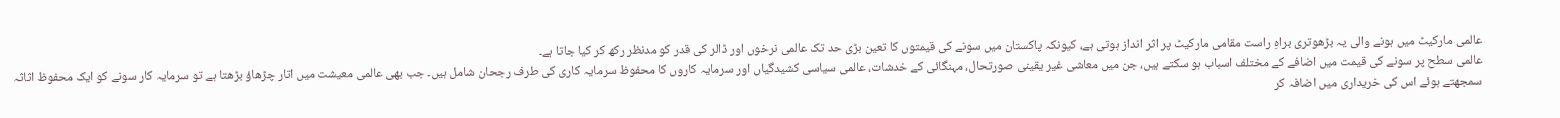عالمی مارکیٹ میں ہونے والی یہ بڑھوتری براہِ راست مقامی مارکیٹ پر اثر انداز ہوتی ہے، کیونکہ پاکستان میں سونے کی قیمتوں کا تعین بڑی حد تک عالمی نرخوں اور ڈالر کی قدر کو مدنظر رکھ کر کیا جاتا ہے۔
عالمی سطح پر سونے کی قیمت میں اضافے کے مختلف اسباب ہو سکتے ہیں، جن میں معاشی غیر یقینی صورتحال، مہنگائی کے خدشات، عالمی سیاسی کشیدگیاں اور سرمایہ کاروں کا محفوظ سرمایہ کاری کی طرف رجحان شامل ہیں۔ جب بھی عالمی معیشت میں اتار چڑھاؤ بڑھتا ہے تو سرمایہ کار سونے کو ایک محفوظ اثاثہ سمجھتے ہوئے اس کی خریداری میں اضافہ کر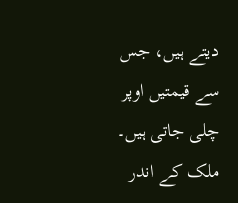دیتے ہیں، جس سے قیمتیں اوپر چلی جاتی ہیں۔
ملک کے اندر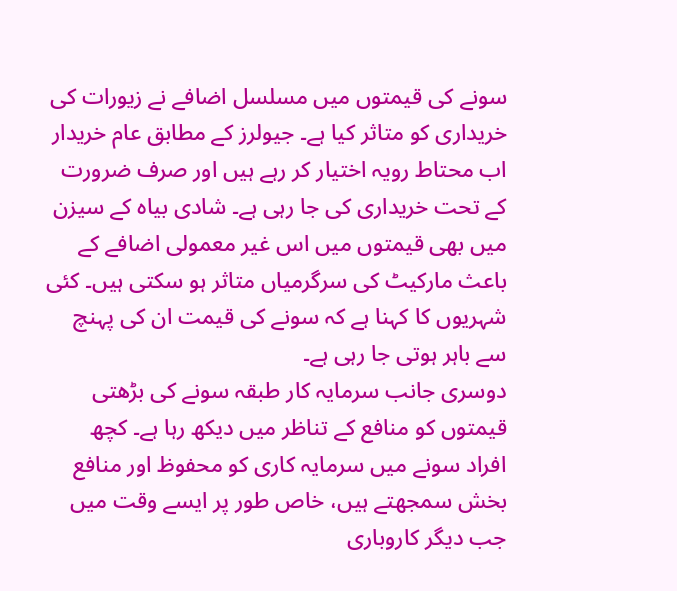سونے کی قیمتوں میں مسلسل اضافے نے زیورات کی خریداری کو متاثر کیا ہے۔ جیولرز کے مطابق عام خریدار اب محتاط رویہ اختیار کر رہے ہیں اور صرف ضرورت کے تحت خریداری کی جا رہی ہے۔ شادی بیاہ کے سیزن میں بھی قیمتوں میں اس غیر معمولی اضافے کے باعث مارکیٹ کی سرگرمیاں متاثر ہو سکتی ہیں۔ کئی شہریوں کا کہنا ہے کہ سونے کی قیمت ان کی پہنچ سے باہر ہوتی جا رہی ہے۔
دوسری جانب سرمایہ کار طبقہ سونے کی بڑھتی قیمتوں کو منافع کے تناظر میں دیکھ رہا ہے۔ کچھ افراد سونے میں سرمایہ کاری کو محفوظ اور منافع بخش سمجھتے ہیں، خاص طور پر ایسے وقت میں جب دیگر کاروباری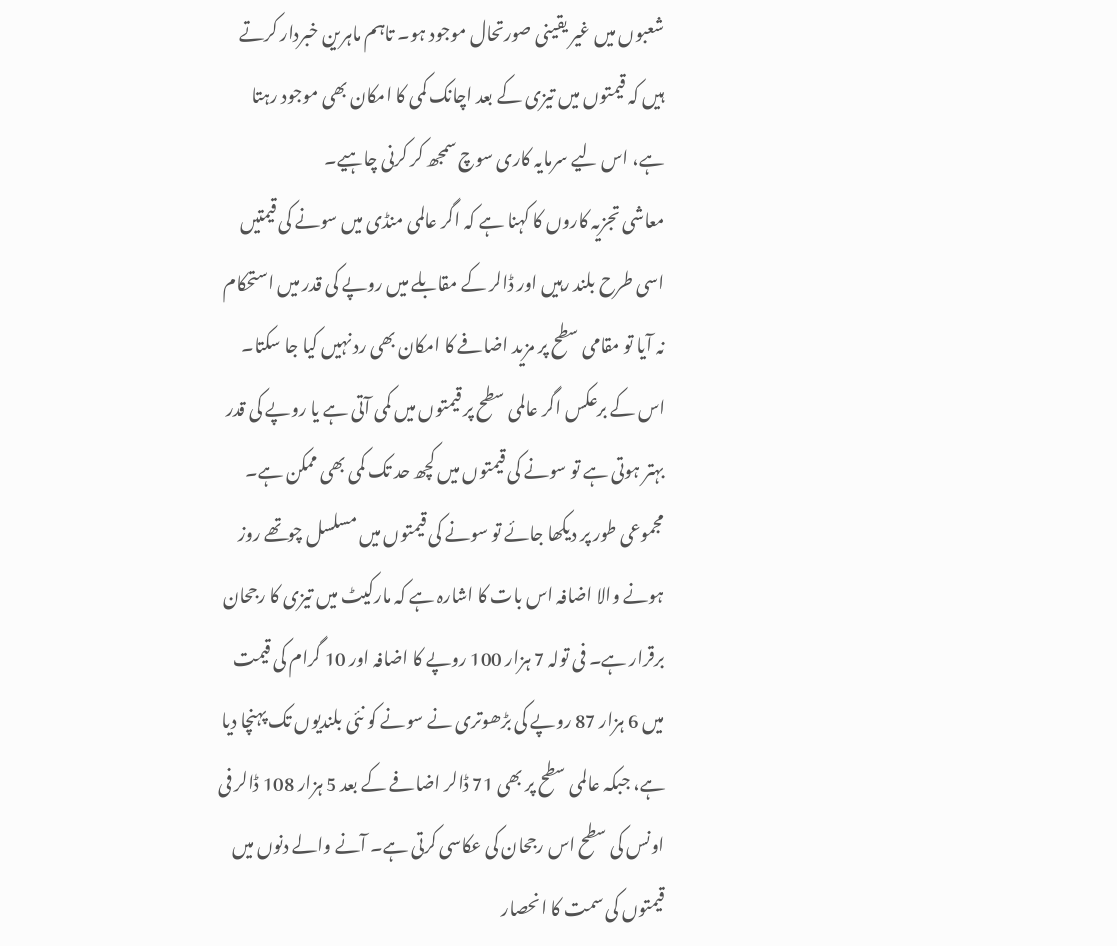شعبوں میں غیر یقینی صورتحال موجود ہو۔ تاہم ماہرین خبردار کرتے ہیں کہ قیمتوں میں تیزی کے بعد اچانک کمی کا امکان بھی موجود رہتا ہے، اس لیے سرمایہ کاری سوچ سمجھ کر کرنی چاہیے۔
معاشی تجزیہ کاروں کا کہنا ہے کہ اگر عالمی منڈی میں سونے کی قیمتیں اسی طرح بلند رہیں اور ڈالر کے مقابلے میں روپے کی قدر میں استحکام نہ آیا تو مقامی سطح پر مزید اضافے کا امکان بھی رد نہیں کیا جا سکتا۔ اس کے برعکس اگر عالمی سطح پر قیمتوں میں کمی آتی ہے یا روپے کی قدر بہتر ہوتی ہے تو سونے کی قیمتوں میں کچھ حد تک کمی بھی ممکن ہے۔
مجموعی طور پر دیکھا جائے تو سونے کی قیمتوں میں مسلسل چوتھے روز ہونے والا اضافہ اس بات کا اشارہ ہے کہ مارکیٹ میں تیزی کا رجحان برقرار ہے۔ فی تولہ 7 ہزار 100 روپے کا اضافہ اور 10 گرام کی قیمت میں 6 ہزار 87 روپے کی بڑھوتری نے سونے کو نئی بلندیوں تک پہنچا دیا ہے، جبکہ عالمی سطح پر بھی 71 ڈالر اضافے کے بعد 5 ہزار 108 ڈالر فی اونس کی سطح اس رجحان کی عکاسی کرتی ہے۔ آنے والے دنوں میں قیمتوں کی سمت کا انحصار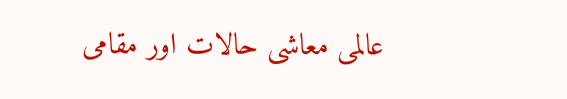عالمی معاشی حالات اور مقامی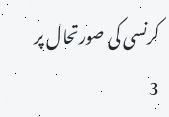کرنسی کی صورتحال پر
3